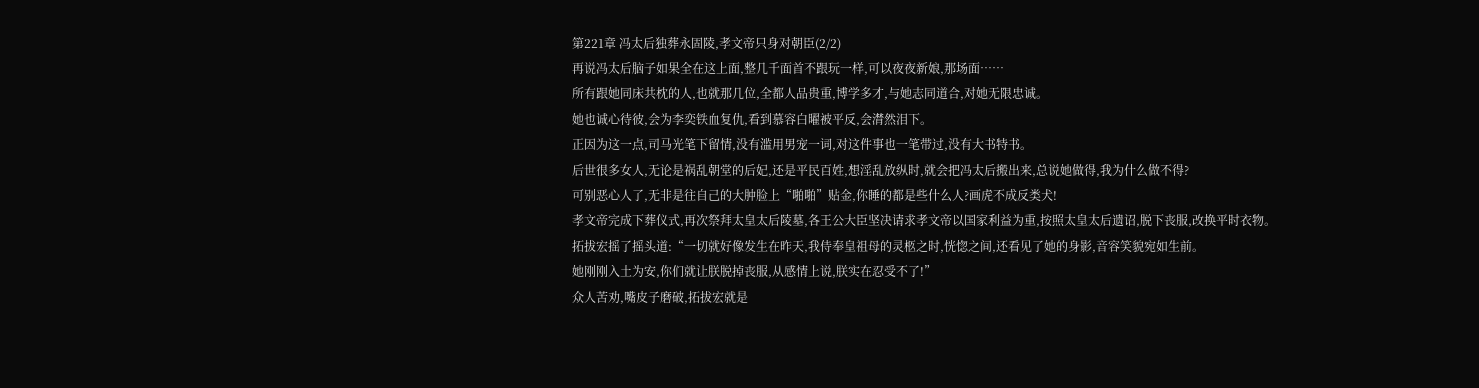第221章 冯太后独葬永固陵,孝文帝只身对朝臣(2/2)
再说冯太后脑子如果全在这上面,整几千面首不跟玩一样,可以夜夜新娘,那场面……
所有跟她同床共枕的人,也就那几位,全都人品贵重,博学多才,与她志同道合,对她无限忠诚。
她也诚心待彼,会为李奕铁血复仇,看到慕容白曜被平反,会潸然泪下。
正因为这一点,司马光笔下留情,没有滥用男宠一词,对这件事也一笔带过,没有大书特书。
后世很多女人,无论是祸乱朝堂的后妃,还是平民百姓,想淫乱放纵时,就会把冯太后搬出来,总说她做得,我为什么做不得?
可别恶心人了,无非是往自己的大肿脸上“啪啪”贴金,你睡的都是些什么人?画虎不成反类犬!
孝文帝完成下葬仪式,再次祭拜太皇太后陵墓,各王公大臣坚决请求孝文帝以国家利益为重,按照太皇太后遗诏,脱下丧服,改换平时衣物。
拓拔宏摇了摇头道:“一切就好像发生在昨天,我侍奉皇祖母的灵柩之时,恍惚之间,还看见了她的身影,音容笑貌宛如生前。
她刚刚入土为安,你们就让朕脱掉丧服,从感情上说,朕实在忍受不了!”
众人苦劝,嘴皮子磨破,拓拔宏就是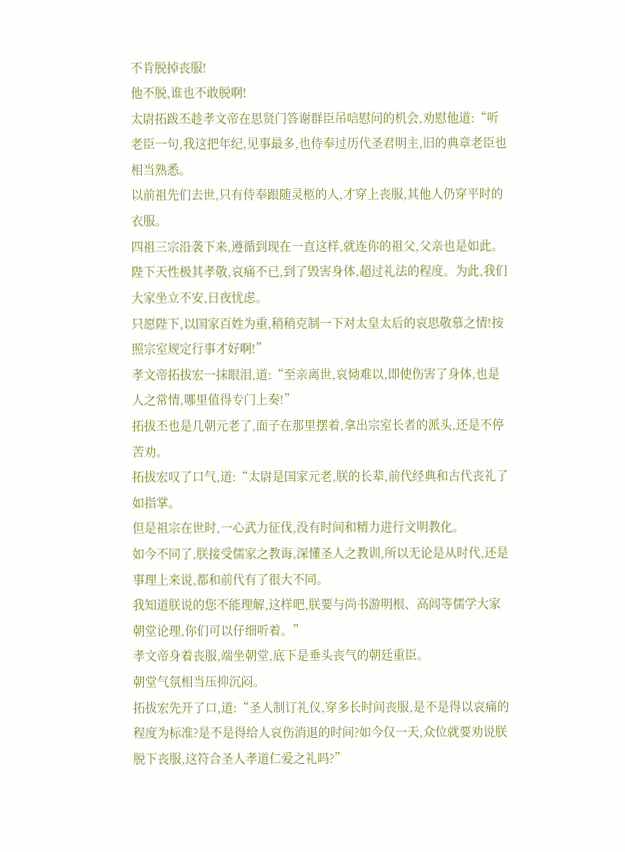不肯脱掉丧服!
他不脱,谁也不敢脱啊!
太尉拓跋丕趁孝文帝在思贤门答谢群臣吊唁慰问的机会,劝慰他道:“听老臣一句,我这把年纪,见事最多,也侍奉过历代圣君明主,旧的典章老臣也相当熟悉。
以前祖先们去世,只有侍奉跟随灵柩的人,才穿上丧服,其他人仍穿平时的衣服。
四祖三宗沿袭下来,遵循到现在一直这样,就连你的祖父,父亲也是如此。
陛下天性极其孝敬,哀痛不已,到了毁害身体,超过礼法的程度。为此,我们大家坐立不安,日夜忧虑。
只愿陛下,以国家百姓为重,稍稍克制一下对太皇太后的哀思敬慕之情!按照宗室规定行事才好啊!”
孝文帝拓拔宏一抹眼泪,道:“至亲离世,哀恸难以,即使伤害了身体,也是人之常情,哪里值得专门上奏!”
拓拔丕也是几朝元老了,面子在那里摆着,拿出宗室长者的派头,还是不停苦劝。
拓拔宏叹了口气,道:“太尉是国家元老,朕的长辈,前代经典和古代丧礼了如指掌。
但是祖宗在世时,一心武力征伐,没有时间和精力进行文明教化。
如今不同了,朕接受儒家之教诲,深懂圣人之教训,所以无论是从时代,还是事理上来说,都和前代有了很大不同。
我知道朕说的您不能理解,这样吧,朕要与尚书游明根、高闾等儒学大家朝堂论理,你们可以仔细听着。”
孝文帝身着丧服,端坐朝堂,底下是垂头丧气的朝廷重臣。
朝堂气氛相当压抑沉闷。
拓拔宏先开了口,道:“圣人制订礼仪,穿多长时间丧服,是不是得以哀痛的程度为标准?是不是得给人哀伤消退的时间?如今仅一天,众位就要劝说朕脱下丧服,这符合圣人孝道仁爱之礼吗?”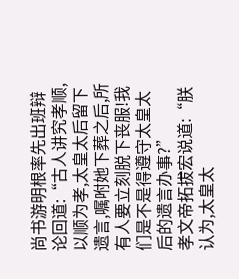尚书游明根率先出班辩论回道:“古人讲究孝顺,以顺为孝,太皇太后留下遗言,嘱咐她下葬之后,所有人要立刻脱下丧服!我们是不是得遵守太皇太后的遗言办事?”
孝文帝拓拔宏说道:“朕认为,太皇太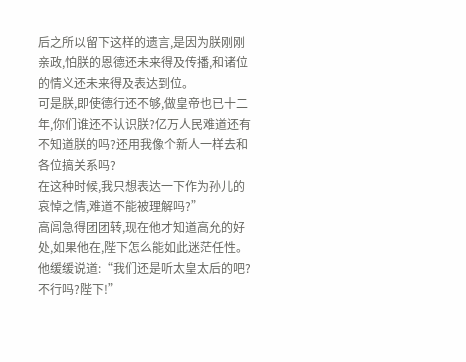后之所以留下这样的遗言,是因为朕刚刚亲政,怕朕的恩德还未来得及传播,和诸位的情义还未来得及表达到位。
可是朕,即使德行还不够,做皇帝也已十二年,你们谁还不认识朕?亿万人民难道还有不知道朕的吗?还用我像个新人一样去和各位搞关系吗?
在这种时候,我只想表达一下作为孙儿的哀悼之情,难道不能被理解吗?”
高闾急得团团转,现在他才知道高允的好处,如果他在,陛下怎么能如此迷茫任性。
他缓缓说道:“我们还是听太皇太后的吧?不行吗?陛下!”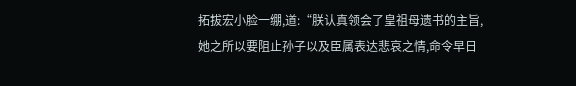拓拔宏小脸一绷,道:“朕认真领会了皇祖母遗书的主旨,她之所以要阻止孙子以及臣属表达悲哀之情,命令早日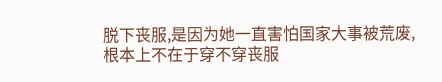脱下丧服,是因为她一直害怕国家大事被荒废,根本上不在于穿不穿丧服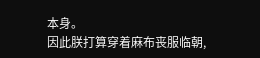本身。
因此朕打算穿着麻布丧服临朝,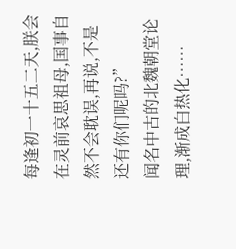每逢初一十五二天,朕会在灵前哀思祖母,国事自然不会耽误,再说,不是还有你们呢吗?”
闻名中古的北魏朝堂论理,渐成白热化……